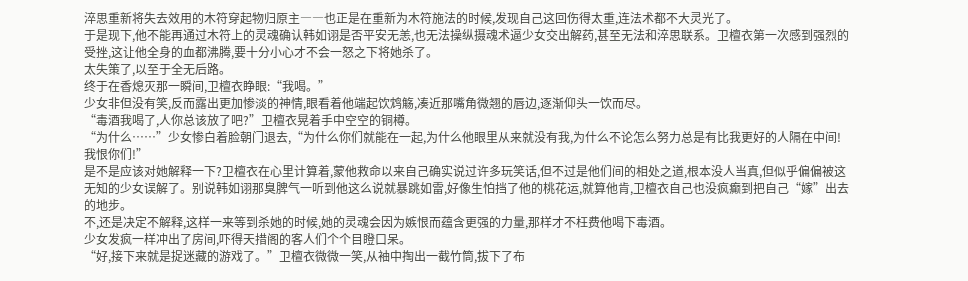淬思重新将失去效用的木符穿起物归原主――也正是在重新为木符施法的时候,发现自己这回伤得太重,连法术都不大灵光了。
于是现下,他不能再通过木符上的灵魂确认韩如诩是否平安无恙,也无法操纵摄魂术逼少女交出解药,甚至无法和淬思联系。卫檀衣第一次感到强烈的受挫,这让他全身的血都沸腾,要十分小心才不会一怒之下将她杀了。
太失策了,以至于全无后路。
终于在香熄灭那一瞬间,卫檀衣睁眼:“我喝。”
少女非但没有笑,反而露出更加惨淡的神情,眼看着他端起饮鸩觞,凑近那嘴角微翘的唇边,逐渐仰头一饮而尽。
“毒酒我喝了,人你总该放了吧?”卫檀衣晃着手中空空的铜樽。
“为什么……”少女惨白着脸朝门退去,“为什么你们就能在一起,为什么他眼里从来就没有我,为什么不论怎么努力总是有比我更好的人隔在中间!我恨你们!”
是不是应该对她解释一下?卫檀衣在心里计算着,蒙他救命以来自己确实说过许多玩笑话,但不过是他们间的相处之道,根本没人当真,但似乎偏偏被这无知的少女误解了。别说韩如诩那臭脾气一听到他这么说就暴跳如雷,好像生怕挡了他的桃花运,就算他肯,卫檀衣自己也没疯癫到把自己“嫁”出去的地步。
不,还是决定不解释,这样一来等到杀她的时候,她的灵魂会因为嫉恨而蕴含更强的力量,那样才不枉费他喝下毒酒。
少女发疯一样冲出了房间,吓得天措阁的客人们个个目瞪口呆。
“好,接下来就是捉迷藏的游戏了。”卫檀衣微微一笑,从袖中掏出一截竹筒,拔下了布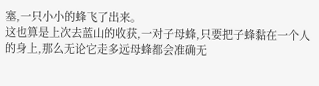塞,一只小小的蜂飞了出来。
这也算是上次去蓝山的收获,一对子母蜂,只要把子蜂黏在一个人的身上,那么无论它走多远母蜂都会准确无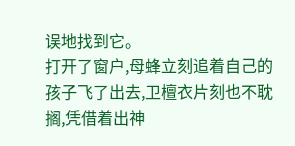误地找到它。
打开了窗户,母蜂立刻追着自己的孩子飞了出去,卫檀衣片刻也不耽搁,凭借着出神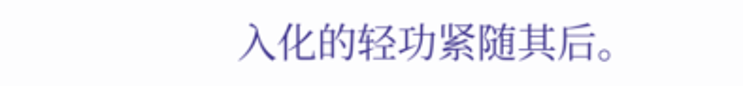入化的轻功紧随其后。